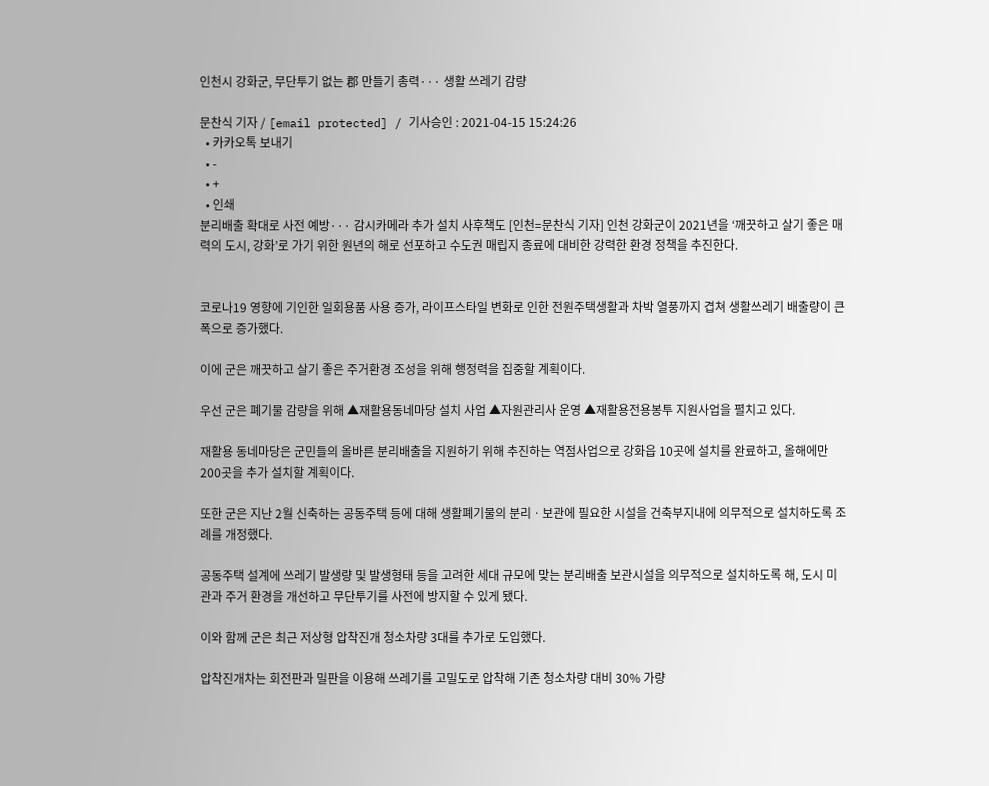인천시 강화군, 무단투기 없는 郡 만들기 총력··· 생활 쓰레기 감량

문찬식 기자 / [email protected] / 기사승인 : 2021-04-15 15:24:26
  • 카카오톡 보내기
  • -
  • +
  • 인쇄
분리배출 확대로 사전 예방··· 감시카메라 추가 설치 사후책도 [인천=문찬식 기자] 인천 강화군이 2021년을 ‘깨끗하고 살기 좋은 매력의 도시, 강화’로 가기 위한 원년의 해로 선포하고 수도권 매립지 종료에 대비한 강력한 환경 정책을 추진한다.


코로나19 영향에 기인한 일회용품 사용 증가, 라이프스타일 변화로 인한 전원주택생활과 차박 열풍까지 겹쳐 생활쓰레기 배출량이 큰 폭으로 증가했다.

이에 군은 깨끗하고 살기 좋은 주거환경 조성을 위해 행정력을 집중할 계획이다.

우선 군은 폐기물 감량을 위해 ▲재활용동네마당 설치 사업 ▲자원관리사 운영 ▲재활용전용봉투 지원사업을 펼치고 있다.

재활용 동네마당은 군민들의 올바른 분리배출을 지원하기 위해 추진하는 역점사업으로 강화읍 10곳에 설치를 완료하고, 올해에만 200곳을 추가 설치할 계획이다.

또한 군은 지난 2월 신축하는 공동주택 등에 대해 생활폐기물의 분리ㆍ보관에 필요한 시설을 건축부지내에 의무적으로 설치하도록 조례를 개정했다.

공동주택 설계에 쓰레기 발생량 및 발생형태 등을 고려한 세대 규모에 맞는 분리배출 보관시설을 의무적으로 설치하도록 해, 도시 미관과 주거 환경을 개선하고 무단투기를 사전에 방지할 수 있게 됐다.

이와 함께 군은 최근 저상형 압착진개 청소차량 3대를 추가로 도입했다.

압착진개차는 회전판과 밀판을 이용해 쓰레기를 고밀도로 압착해 기존 청소차량 대비 30% 가량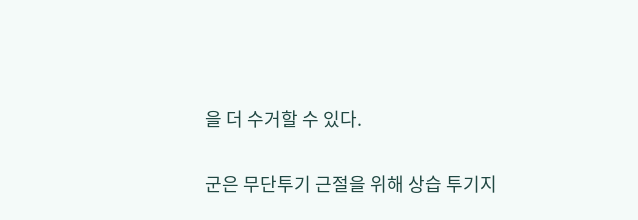을 더 수거할 수 있다.

군은 무단투기 근절을 위해 상습 투기지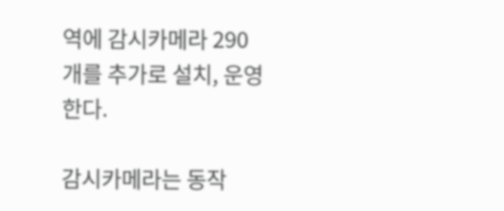역에 감시카메라 290개를 추가로 설치, 운영한다.

감시카메라는 동작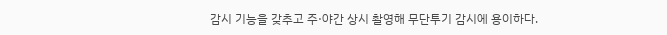감시 기능을 갖추고 주·야간 상시 촬영해 무단투기 감시에 용이하다.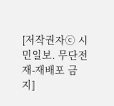[저작권자ⓒ 시민일보. 무단전재-재배포 금지]